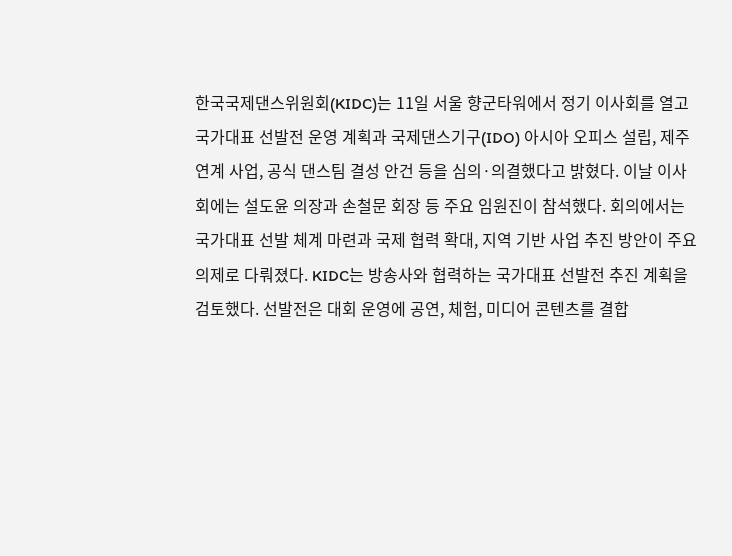한국국제댄스위원회(KIDC)는 11일 서울 향군타워에서 정기 이사회를 열고 국가대표 선발전 운영 계획과 국제댄스기구(IDO) 아시아 오피스 설립, 제주 연계 사업, 공식 댄스팀 결성 안건 등을 심의·의결했다고 밝혔다. 이날 이사회에는 설도윤 의장과 손철문 회장 등 주요 임원진이 참석했다. 회의에서는 국가대표 선발 체계 마련과 국제 협력 확대, 지역 기반 사업 추진 방안이 주요 의제로 다뤄졌다. KIDC는 방송사와 협력하는 국가대표 선발전 추진 계획을 검토했다. 선발전은 대회 운영에 공연, 체험, 미디어 콘텐츠를 결합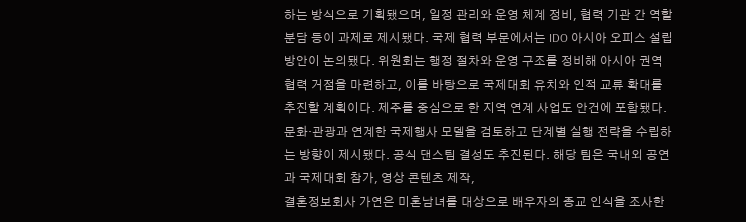하는 방식으로 기획됐으며, 일정 관리와 운영 체계 정비, 협력 기관 간 역할 분담 등이 과제로 제시됐다. 국제 협력 부문에서는 IDO 아시아 오피스 설립 방안이 논의됐다. 위원회는 행정 절차와 운영 구조를 정비해 아시아 권역 협력 거점을 마련하고, 이를 바탕으로 국제대회 유치와 인적 교류 확대를 추진할 계획이다. 제주를 중심으로 한 지역 연계 사업도 안건에 포함됐다. 문화·관광과 연계한 국제행사 모델을 검토하고 단계별 실행 전략을 수립하는 방향이 제시됐다. 공식 댄스팀 결성도 추진된다. 해당 팀은 국내외 공연과 국제대회 참가, 영상 콘텐츠 제작,
결혼정보회사 가연은 미혼남녀를 대상으로 배우자의 종교 인식을 조사한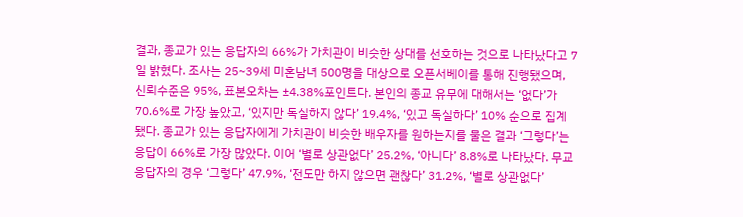결과, 종교가 있는 응답자의 66%가 가치관이 비슷한 상대를 선호하는 것으로 나타났다고 7일 밝혔다. 조사는 25~39세 미혼남녀 500명을 대상으로 오픈서베이를 통해 진행됐으며, 신뢰수준은 95%, 표본오차는 ±4.38%포인트다. 본인의 종교 유무에 대해서는 ‘없다’가 70.6%로 가장 높았고, ‘있지만 독실하지 않다’ 19.4%, ‘있고 독실하다’ 10% 순으로 집계됐다. 종교가 있는 응답자에게 가치관이 비슷한 배우자를 원하는지를 물은 결과 ‘그렇다’는 응답이 66%로 가장 많았다. 이어 ‘별로 상관없다’ 25.2%, ‘아니다’ 8.8%로 나타났다. 무교 응답자의 경우 ‘그렇다’ 47.9%, ‘전도만 하지 않으면 괜찮다’ 31.2%, ‘별로 상관없다’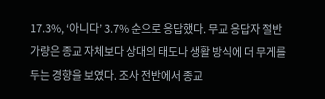17.3%, ‘아니다’ 3.7% 순으로 응답했다. 무교 응답자 절반가량은 종교 자체보다 상대의 태도나 생활 방식에 더 무게를 두는 경향을 보였다. 조사 전반에서 종교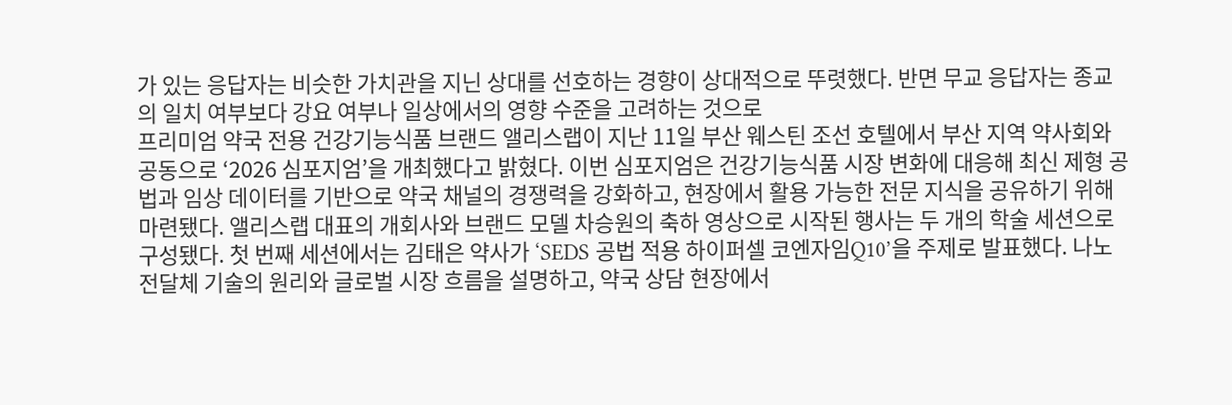가 있는 응답자는 비슷한 가치관을 지닌 상대를 선호하는 경향이 상대적으로 뚜렷했다. 반면 무교 응답자는 종교의 일치 여부보다 강요 여부나 일상에서의 영향 수준을 고려하는 것으로
프리미엄 약국 전용 건강기능식품 브랜드 앨리스랩이 지난 11일 부산 웨스틴 조선 호텔에서 부산 지역 약사회와 공동으로 ‘2026 심포지엄’을 개최했다고 밝혔다. 이번 심포지엄은 건강기능식품 시장 변화에 대응해 최신 제형 공법과 임상 데이터를 기반으로 약국 채널의 경쟁력을 강화하고, 현장에서 활용 가능한 전문 지식을 공유하기 위해 마련됐다. 앨리스랩 대표의 개회사와 브랜드 모델 차승원의 축하 영상으로 시작된 행사는 두 개의 학술 세션으로 구성됐다. 첫 번째 세션에서는 김태은 약사가 ‘SEDS 공법 적용 하이퍼셀 코엔자임Q10’을 주제로 발표했다. 나노 전달체 기술의 원리와 글로벌 시장 흐름을 설명하고, 약국 상담 현장에서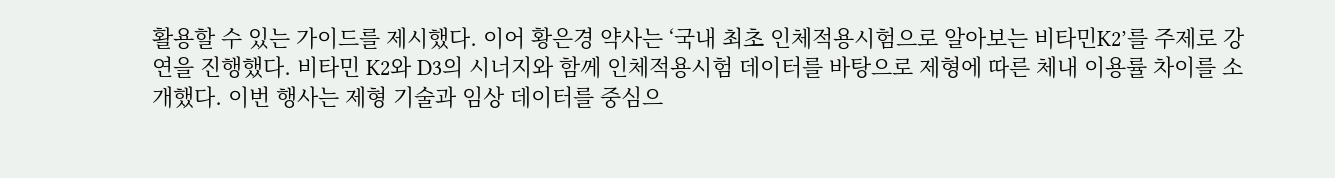활용할 수 있는 가이드를 제시했다. 이어 황은경 약사는 ‘국내 최초 인체적용시험으로 알아보는 비타민K2’를 주제로 강연을 진행했다. 비타민 K2와 D3의 시너지와 함께 인체적용시험 데이터를 바탕으로 제형에 따른 체내 이용률 차이를 소개했다. 이번 행사는 제형 기술과 임상 데이터를 중심으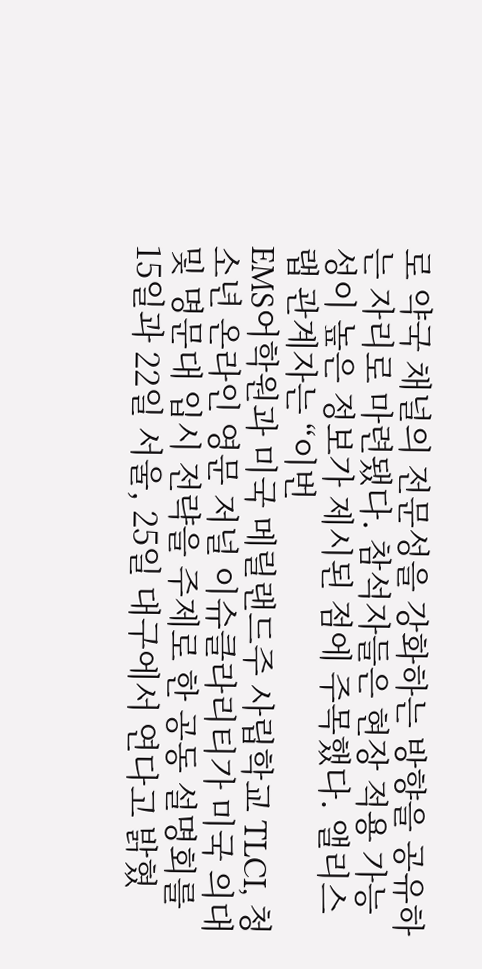로 약국 채널의 전문성을 강화하는 방향을 공유하는 자리로 마련됐다. 참석자들은 현장 적용 가능성이 높은 정보가 제시된 점에 주목했다. 앨리스랩 관계자는 “이번
EMS어학원과 미국 메릴랜드주 사립학교 TLCI, 청소년 온라인 영문 저널 이슈클라리티가 미국 의대 및 명문대 입시 전략을 주제로 한 공동 설명회를 15일과 22일 서울, 25일 대구에서 연다고 밝혔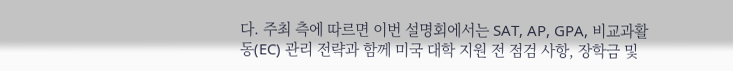다. 주최 측에 따르면 이번 설명회에서는 SAT, AP, GPA, 비교과활동(EC) 관리 전략과 함께 미국 대학 지원 전 점검 사항, 장학금 및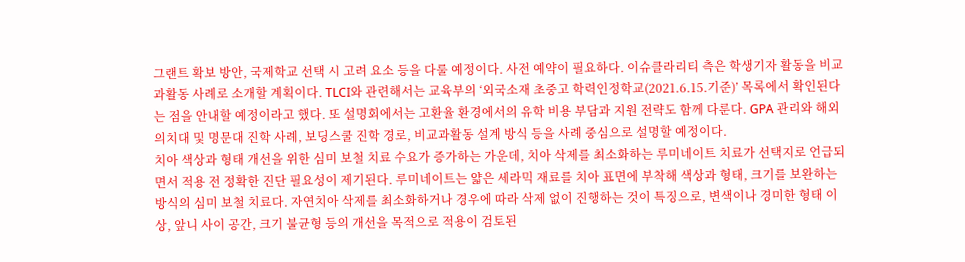그랜트 확보 방안, 국제학교 선택 시 고려 요소 등을 다룰 예정이다. 사전 예약이 필요하다. 이슈클라리티 측은 학생기자 활동을 비교과활동 사례로 소개할 계획이다. TLCI와 관련해서는 교육부의 ‘외국소재 초중고 학력인정학교(2021.6.15.기준)’ 목록에서 확인된다는 점을 안내할 예정이라고 했다. 또 설명회에서는 고환율 환경에서의 유학 비용 부담과 지원 전략도 함께 다룬다. GPA 관리와 해외 의치대 및 명문대 진학 사례, 보딩스쿨 진학 경로, 비교과활동 설계 방식 등을 사례 중심으로 설명할 예정이다.
치아 색상과 형태 개선을 위한 심미 보철 치료 수요가 증가하는 가운데, 치아 삭제를 최소화하는 루미네이트 치료가 선택지로 언급되면서 적용 전 정확한 진단 필요성이 제기된다. 루미네이트는 얇은 세라믹 재료를 치아 표면에 부착해 색상과 형태, 크기를 보완하는 방식의 심미 보철 치료다. 자연치아 삭제를 최소화하거나 경우에 따라 삭제 없이 진행하는 것이 특징으로, 변색이나 경미한 형태 이상, 앞니 사이 공간, 크기 불균형 등의 개선을 목적으로 적용이 검토된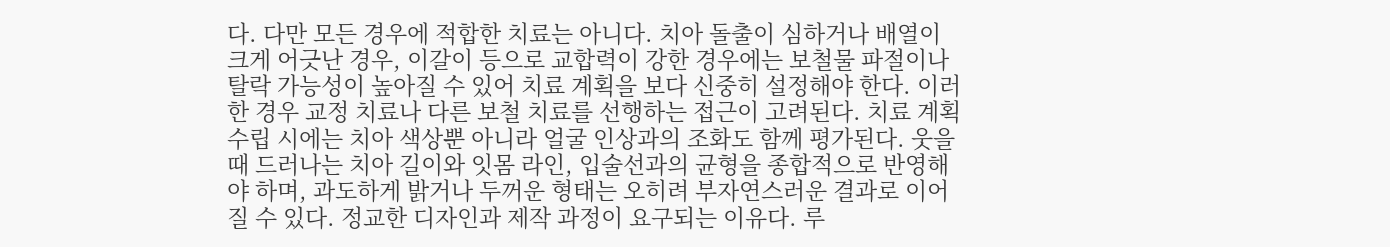다. 다만 모든 경우에 적합한 치료는 아니다. 치아 돌출이 심하거나 배열이 크게 어긋난 경우, 이갈이 등으로 교합력이 강한 경우에는 보철물 파절이나 탈락 가능성이 높아질 수 있어 치료 계획을 보다 신중히 설정해야 한다. 이러한 경우 교정 치료나 다른 보철 치료를 선행하는 접근이 고려된다. 치료 계획 수립 시에는 치아 색상뿐 아니라 얼굴 인상과의 조화도 함께 평가된다. 웃을 때 드러나는 치아 길이와 잇몸 라인, 입술선과의 균형을 종합적으로 반영해야 하며, 과도하게 밝거나 두꺼운 형태는 오히려 부자연스러운 결과로 이어질 수 있다. 정교한 디자인과 제작 과정이 요구되는 이유다. 루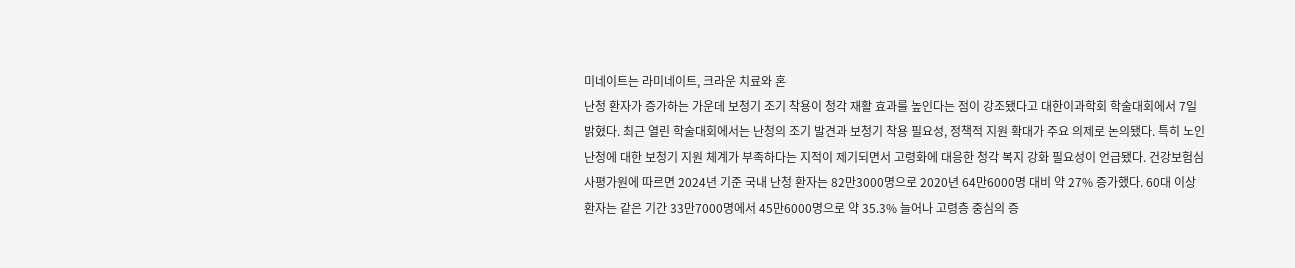미네이트는 라미네이트, 크라운 치료와 혼
난청 환자가 증가하는 가운데 보청기 조기 착용이 청각 재활 효과를 높인다는 점이 강조됐다고 대한이과학회 학술대회에서 7일 밝혔다. 최근 열린 학술대회에서는 난청의 조기 발견과 보청기 착용 필요성, 정책적 지원 확대가 주요 의제로 논의됐다. 특히 노인 난청에 대한 보청기 지원 체계가 부족하다는 지적이 제기되면서 고령화에 대응한 청각 복지 강화 필요성이 언급됐다. 건강보험심사평가원에 따르면 2024년 기준 국내 난청 환자는 82만3000명으로 2020년 64만6000명 대비 약 27% 증가했다. 60대 이상 환자는 같은 기간 33만7000명에서 45만6000명으로 약 35.3% 늘어나 고령층 중심의 증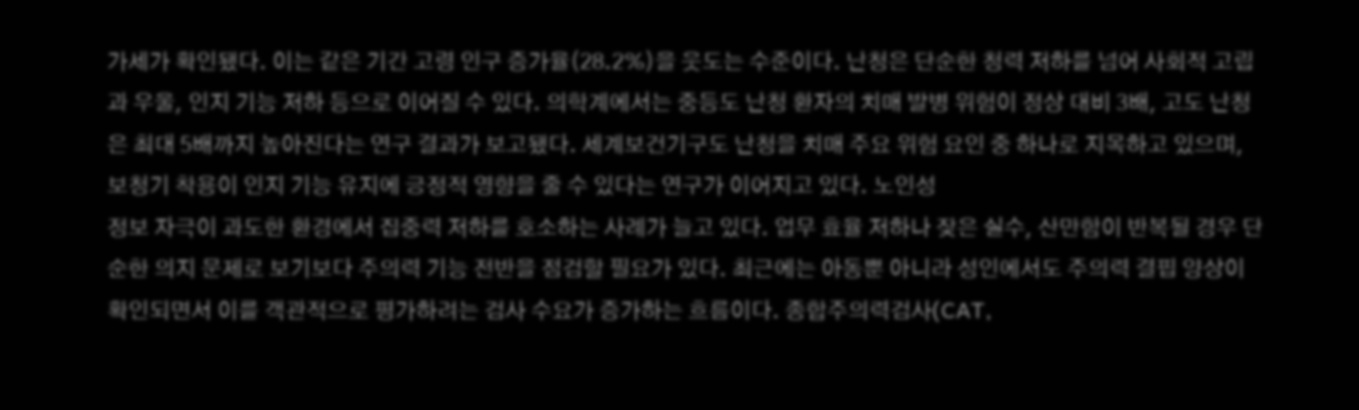가세가 확인됐다. 이는 같은 기간 고령 인구 증가율(28.2%)을 웃도는 수준이다. 난청은 단순한 청력 저하를 넘어 사회적 고립과 우울, 인지 기능 저하 등으로 이어질 수 있다. 의학계에서는 중등도 난청 환자의 치매 발병 위험이 정상 대비 3배, 고도 난청은 최대 5배까지 높아진다는 연구 결과가 보고됐다. 세계보건기구도 난청을 치매 주요 위험 요인 중 하나로 지목하고 있으며, 보청기 착용이 인지 기능 유지에 긍정적 영향을 줄 수 있다는 연구가 이어지고 있다. 노인성
정보 자극이 과도한 환경에서 집중력 저하를 호소하는 사례가 늘고 있다. 업무 효율 저하나 잦은 실수, 산만함이 반복될 경우 단순한 의지 문제로 보기보다 주의력 기능 전반을 점검할 필요가 있다. 최근에는 아동뿐 아니라 성인에서도 주의력 결핍 양상이 확인되면서 이를 객관적으로 평가하려는 검사 수요가 증가하는 흐름이다. 종합주의력검사(CAT,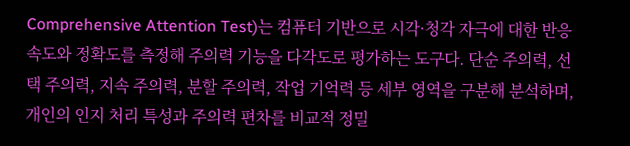Comprehensive Attention Test)는 컴퓨터 기반으로 시각·청각 자극에 대한 반응 속도와 정확도를 측정해 주의력 기능을 다각도로 평가하는 도구다. 단순 주의력, 선택 주의력, 지속 주의력, 분할 주의력, 작업 기억력 등 세부 영역을 구분해 분석하며, 개인의 인지 처리 특성과 주의력 편차를 비교적 정밀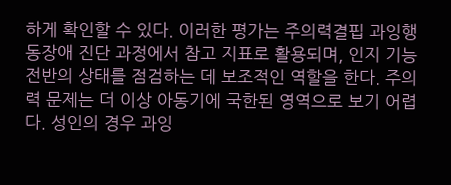하게 확인할 수 있다. 이러한 평가는 주의력결핍 과잉행동장애 진단 과정에서 참고 지표로 활용되며, 인지 기능 전반의 상태를 점검하는 데 보조적인 역할을 한다. 주의력 문제는 더 이상 아동기에 국한된 영역으로 보기 어렵다. 성인의 경우 과잉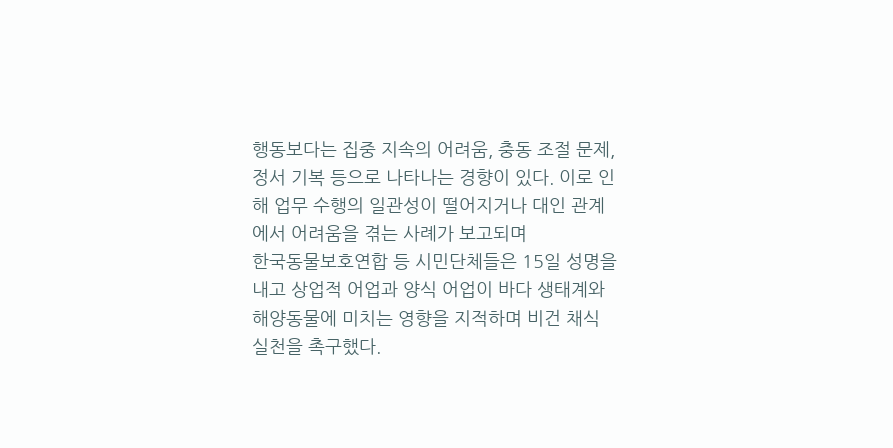행동보다는 집중 지속의 어려움, 충동 조절 문제, 정서 기복 등으로 나타나는 경향이 있다. 이로 인해 업무 수행의 일관성이 떨어지거나 대인 관계에서 어려움을 겪는 사례가 보고되며
한국동물보호연합 등 시민단체들은 15일 성명을 내고 상업적 어업과 양식 어업이 바다 생태계와 해양동물에 미치는 영향을 지적하며 비건 채식 실천을 촉구했다.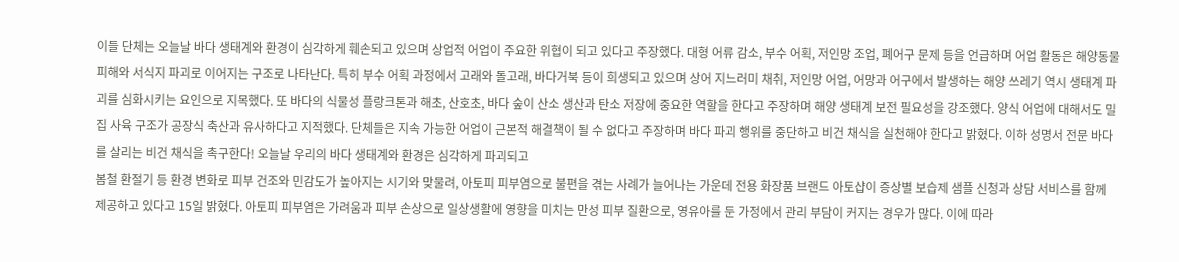이들 단체는 오늘날 바다 생태계와 환경이 심각하게 훼손되고 있으며 상업적 어업이 주요한 위협이 되고 있다고 주장했다. 대형 어류 감소, 부수 어획, 저인망 조업, 폐어구 문제 등을 언급하며 어업 활동은 해양동물 피해와 서식지 파괴로 이어지는 구조로 나타난다. 특히 부수 어획 과정에서 고래와 돌고래, 바다거북 등이 희생되고 있으며 상어 지느러미 채취, 저인망 어업, 어망과 어구에서 발생하는 해양 쓰레기 역시 생태계 파괴를 심화시키는 요인으로 지목했다. 또 바다의 식물성 플랑크톤과 해초, 산호초, 바다 숲이 산소 생산과 탄소 저장에 중요한 역할을 한다고 주장하며 해양 생태계 보전 필요성을 강조했다. 양식 어업에 대해서도 밀집 사육 구조가 공장식 축산과 유사하다고 지적했다. 단체들은 지속 가능한 어업이 근본적 해결책이 될 수 없다고 주장하며 바다 파괴 행위를 중단하고 비건 채식을 실천해야 한다고 밝혔다. 이하 성명서 전문 바다를 살리는 비건 채식을 촉구한다! 오늘날 우리의 바다 생태계와 환경은 심각하게 파괴되고
봄철 환절기 등 환경 변화로 피부 건조와 민감도가 높아지는 시기와 맞물려, 아토피 피부염으로 불편을 겪는 사례가 늘어나는 가운데 전용 화장품 브랜드 아토샵이 증상별 보습제 샘플 신청과 상담 서비스를 함께 제공하고 있다고 15일 밝혔다. 아토피 피부염은 가려움과 피부 손상으로 일상생활에 영향을 미치는 만성 피부 질환으로, 영유아를 둔 가정에서 관리 부담이 커지는 경우가 많다. 이에 따라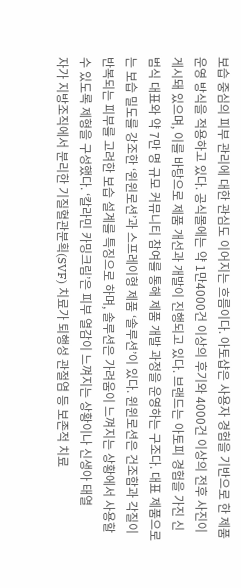보습 중심의 피부 관리에 대한 관심도 이어지는 흐름이다. 아토샵은 사용자 경험을 기반으로 한 제품 운영 방식을 적용하고 있다. 공식몰에는 약 1만4000건 이상의 후기와 4000건 이상의 전후 사진이 게시돼 있으며, 이를 바탕으로 제품 개선과 개발이 진행되고 있다. 브랜드는 아토피 경험을 가진 신범식 대표와 약 7만 명 규모 커뮤니티 참여를 통해 제품 개발 과정을 운영하는 구조다. 대표 제품으로는 보습 밀도를 강조한 ‘윈윈로션’과 스프레이형 제품 ‘솔루션’이 있다. 윈윈로션은 건조함과 각질이 반복되는 피부를 고려한 보습 설계를 특징으로 하며, 솔루션은 가려움이 느껴지는 상황에서 사용할 수 있도록 제형을 구성했다. ‘칼라민 카밍크림’은 피부 열감이 느껴지는 상황이나 신생아 태열
자가 지방조직에서 분리한 기질혈관분획(SVF) 치료가 퇴행성 관절염 등 보존적 치료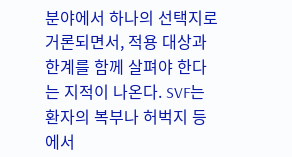분야에서 하나의 선택지로 거론되면서, 적용 대상과 한계를 함께 살펴야 한다는 지적이 나온다. SVF는 환자의 복부나 허벅지 등에서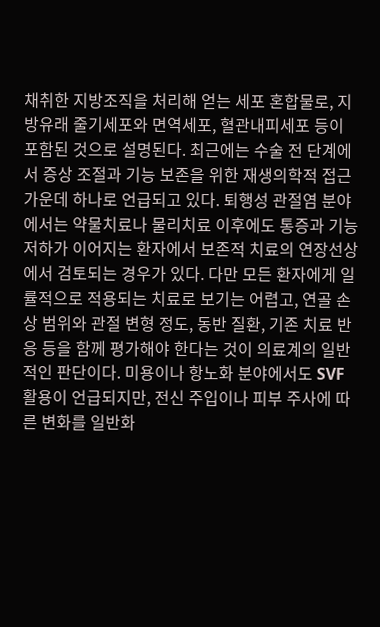채취한 지방조직을 처리해 얻는 세포 혼합물로, 지방유래 줄기세포와 면역세포, 혈관내피세포 등이 포함된 것으로 설명된다. 최근에는 수술 전 단계에서 증상 조절과 기능 보존을 위한 재생의학적 접근 가운데 하나로 언급되고 있다. 퇴행성 관절염 분야에서는 약물치료나 물리치료 이후에도 통증과 기능 저하가 이어지는 환자에서 보존적 치료의 연장선상에서 검토되는 경우가 있다. 다만 모든 환자에게 일률적으로 적용되는 치료로 보기는 어렵고, 연골 손상 범위와 관절 변형 정도, 동반 질환, 기존 치료 반응 등을 함께 평가해야 한다는 것이 의료계의 일반적인 판단이다. 미용이나 항노화 분야에서도 SVF 활용이 언급되지만, 전신 주입이나 피부 주사에 따른 변화를 일반화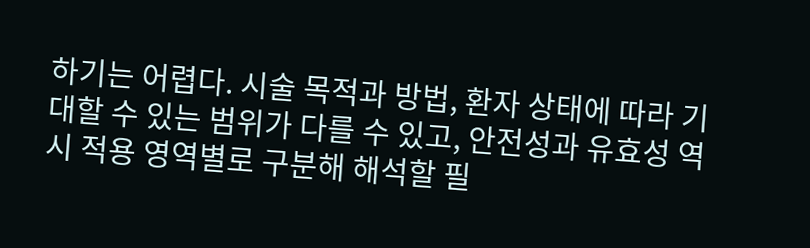하기는 어렵다. 시술 목적과 방법, 환자 상태에 따라 기대할 수 있는 범위가 다를 수 있고, 안전성과 유효성 역시 적용 영역별로 구분해 해석할 필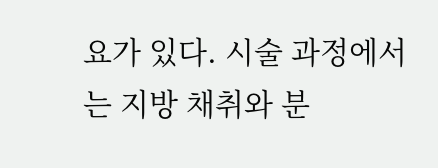요가 있다. 시술 과정에서는 지방 채취와 분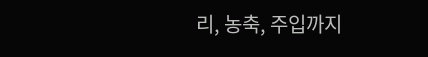리, 농축, 주입까지